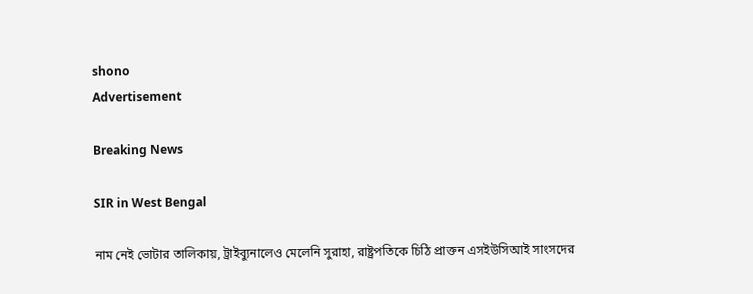shono
Advertisement

Breaking News

SIR in West Bengal

নাম নেই ভোটার তালিকায়, ট্রাইব্যুনালেও মেলেনি সুরাহা, রাষ্ট্রপতিকে চিঠি প্রাক্তন এসইউসিআই সাংসদের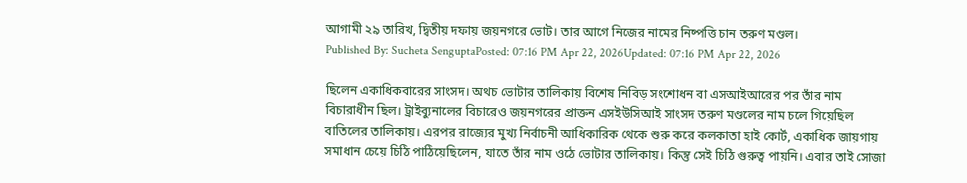আগামী ২৯ তারিখ, দ্বিতীয় দফায় জয়নগরে ভোট। তার আগে নিজের নামের নিষ্পত্তি চান তরুণ মণ্ডল।
Published By: Sucheta SenguptaPosted: 07:16 PM Apr 22, 2026Updated: 07:16 PM Apr 22, 2026

ছিলেন একাধিকবারের সাংসদ। অথচ ভোটার তালিকায় বিশেষ নিবিড় সংশোধন বা এসআইআরের পর তাঁর নাম বিচারাধীন ছিল। ট্রাইব্যুনালের বিচারেও জয়নগরের প্রাক্তন এসইউসিআই সাংসদ তরুণ মণ্ডলের নাম চলে গিয়েছিল বাতিলের তালিকায়। এরপর রাজ্যের মুখ্য নির্বাচনী আধিকারিক থেকে শুরু করে কলকাতা হাই কোর্ট, একাধিক জায়গায় সমাধান চেয়ে চিঠি পাঠিয়েছিলেন, যাতে তাঁর নাম ওঠে ভোটার তালিকায়। কিন্তু সেই চিঠি গুরুত্ব পায়নি। এবার তাই সোজা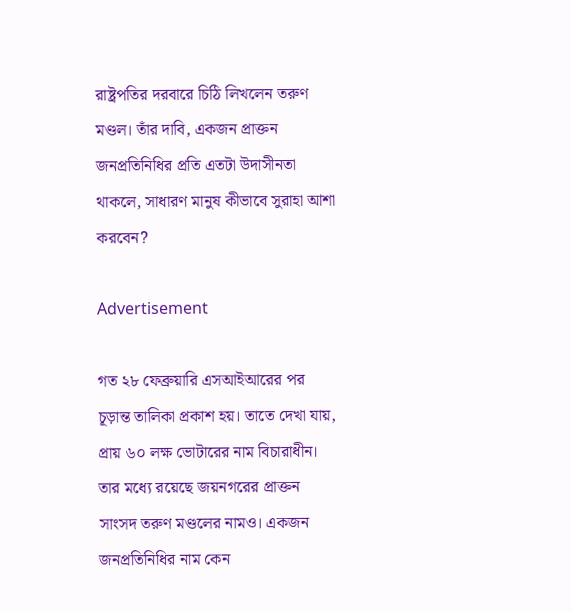রাষ্ট্রপতির দরবারে চিঠি লিখলেন তরুণ মণ্ডল। তাঁর দাবি, একজন প্রাক্তন জনপ্রতিনিধির প্রতি এতটা উদাসীনতা থাকলে, সাধারণ মানুষ কীভাবে সুরাহা আশা করবেন?

Advertisement

গত ২৮ ফেব্রুয়ারি এসআইআরের পর চূড়ান্ত তালিকা প্রকাশ হয়। তাতে দেখা যায়, প্রায় ৬০ লক্ষ ভোটারের নাম বিচারাধীন। তার মধ্যে রয়েছে জয়নগরের প্রাক্তন সাংসদ তরুণ মণ্ডলের নামও। একজন জনপ্রতিনিধির নাম কেন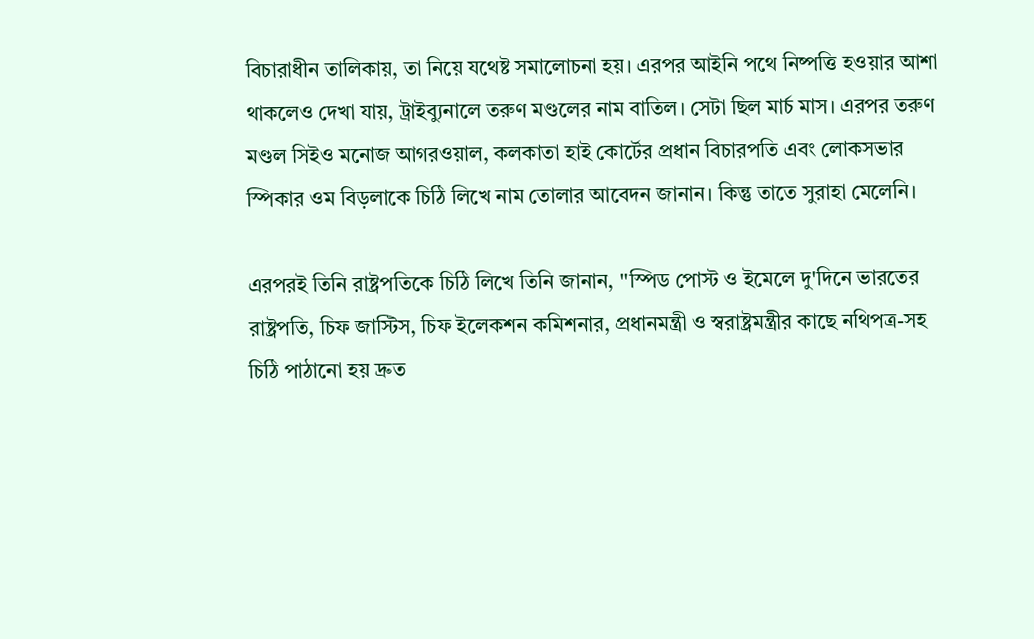বিচারাধীন তালিকায়, তা নিয়ে যথেষ্ট সমালোচনা হয়। এরপর আইনি পথে নিষ্পত্তি হওয়ার আশা থাকলেও দেখা যায়, ট্রাইব্যুনালে তরুণ মণ্ডলের নাম বাতিল। সেটা ছিল মার্চ মাস। এরপর তরুণ মণ্ডল সিইও মনোজ আগরওয়াল, কলকাতা হাই কোর্টের প্রধান বিচারপতি এবং লোকসভার স্পিকার ওম বিড়লাকে চিঠি লিখে নাম তোলার আবেদন জানান। কিন্তু তাতে সুরাহা মেলেনি।

এরপরই তিনি রাষ্ট্রপতিকে চিঠি লিখে তিনি জানান, ''স্পিড পোস্ট ও ইমেলে দু'দিনে ভারতের রাষ্ট্রপতি, চিফ জাস্টিস, চিফ ইলেকশন কমিশনার, প্রধানমন্ত্রী ও স্বরাষ্ট্রমন্ত্রীর কাছে নথিপত্র-সহ চিঠি পাঠানো হয় দ্রুত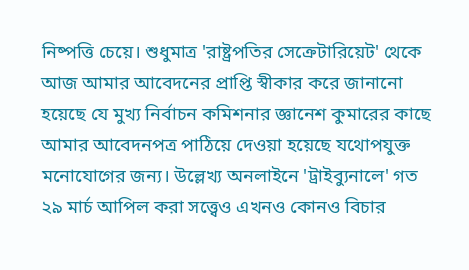নিষ্পত্তি চেয়ে। শুধুমাত্র 'রাষ্ট্রপতির সেক্রেটারিয়েট' থেকে আজ আমার আবেদনের প্রাপ্তি স্বীকার করে জানানো হয়েছে যে মুখ্য নির্বাচন কমিশনার জ্ঞানেশ কুমারের কাছে আমার আবেদনপত্র পাঠিয়ে দেওয়া হয়েছে যথোপযুক্ত মনোযোগের জন্য। উল্লেখ্য অনলাইনে 'ট্রাইব্যুনালে' গত ২৯ মার্চ আপিল করা সত্ত্বেও এখনও কোনও বিচার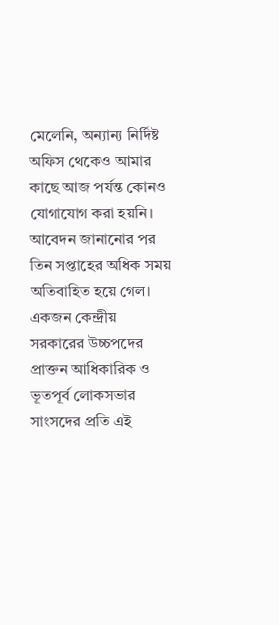মেলেনি, অন্যান্য নির্দিষ্ট অফিস থেকেও আমার কাছে আজ পর্যন্ত কোনও যোগাযোগ করা হয়নি। আবেদন জানানোর পর তিন সপ্তাহের অধিক সময় অতিবাহিত হয়ে গেল। একজন কেন্দ্রীয় সরকারের উচ্চপদের প্রাক্তন আধিকারিক ও ভূতপূর্ব লোকসভার সাংসদের প্রতি এই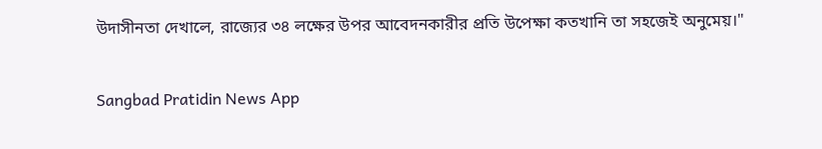উদাসীনতা দেখালে, রাজ্যের ৩৪ লক্ষের উপর আবেদনকারীর প্রতি উপেক্ষা কতখানি তা সহজেই অনুমেয়।"

Sangbad Pratidin News App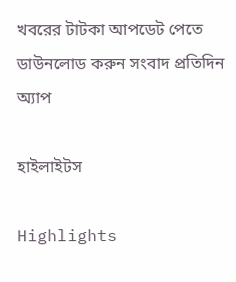খবরের টাটকা আপডেট পেতে ডাউনলোড করুন সংবাদ প্রতিদিন অ্যাপ

হাইলাইটস

Highlights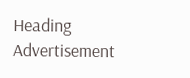Heading
Advertisement